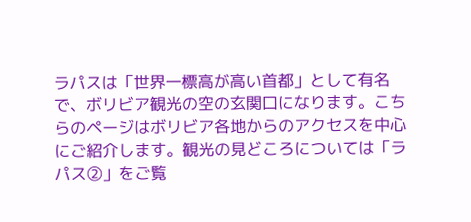ラパスは「世界一標高が高い首都」として有名で、ボリビア観光の空の玄関口になります。こちらのページはボリビア各地からのアクセスを中心にご紹介します。観光の見どころについては「ラパス②」をご覧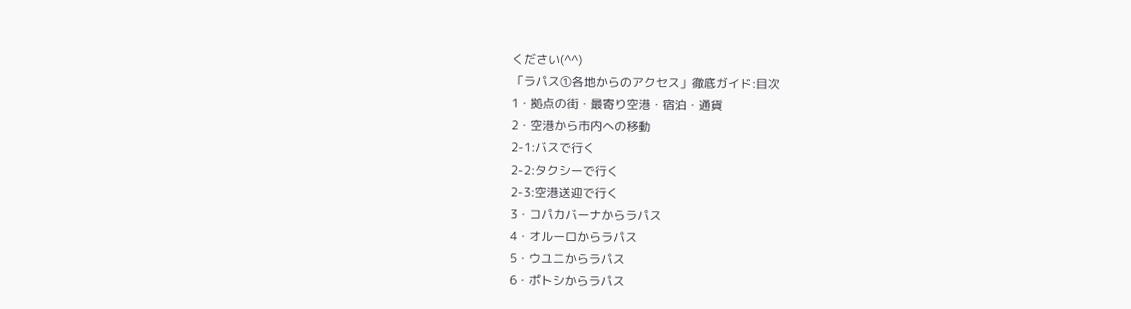ください(^^)
「ラパス①各地からのアクセス」徹底ガイド:目次
1・拠点の街・最寄り空港・宿泊・通貨
2・空港から市内への移動
2-1:バスで行く
2-2:タクシーで行く
2-3:空港送迎で行く
3・コパカバーナからラパス
4・オルーロからラパス
5・ウユニからラパス
6・ポトシからラパス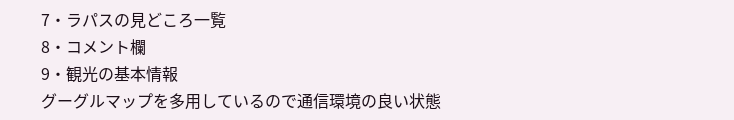7・ラパスの見どころ一覧
8・コメント欄
9・観光の基本情報
グーグルマップを多用しているので通信環境の良い状態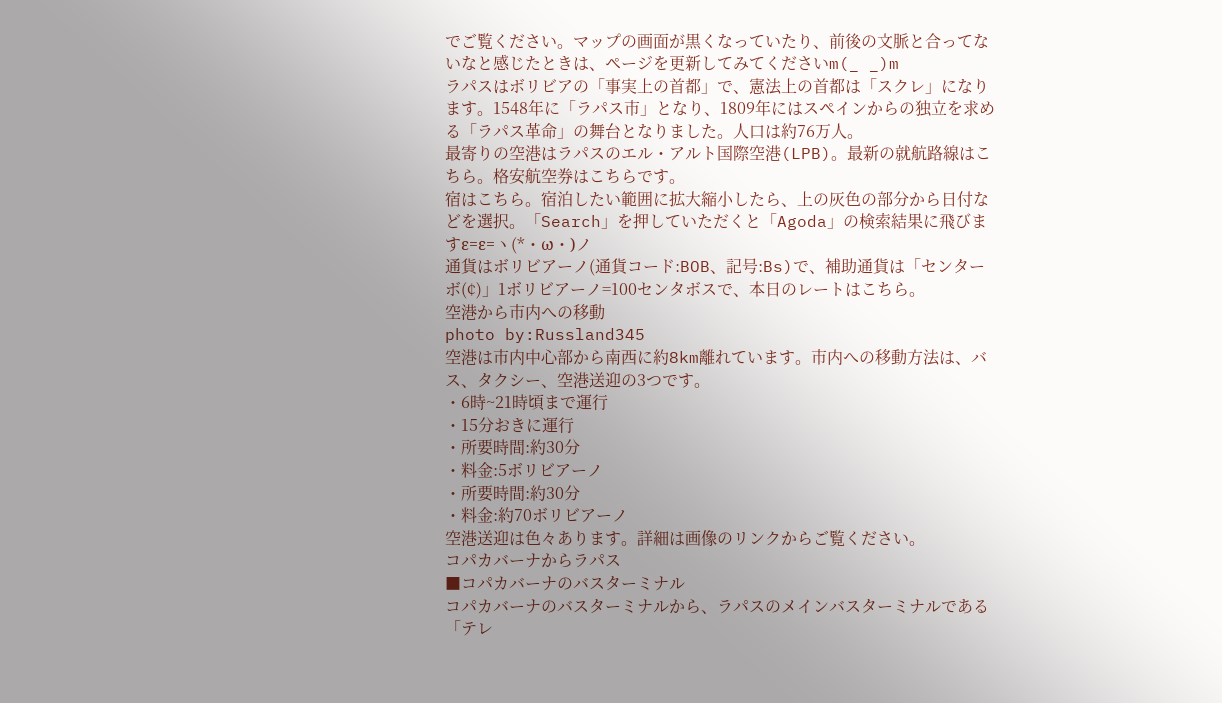でご覧ください。マップの画面が黒くなっていたり、前後の文脈と合ってないなと感じたときは、ページを更新してみてくださいm(_ _)m
ラパスはボリビアの「事実上の首都」で、憲法上の首都は「スクレ」になります。1548年に「ラパス市」となり、1809年にはスペインからの独立を求める「ラパス革命」の舞台となりました。人口は約76万人。
最寄りの空港はラパスのエル・アルト国際空港(LPB)。最新の就航路線はこちら。格安航空券はこちらです。
宿はこちら。宿泊したい範囲に拡大縮小したら、上の灰色の部分から日付などを選択。「Search」を押していただくと「Agoda」の検索結果に飛びますε=ε=ヽ(*・ω・)ノ
通貨はボリビアーノ(通貨コード:BOB、記号:Bs)で、補助通貨は「センターボ(¢)」1ボリビアーノ=100センタボスで、本日のレートはこちら。
空港から市内への移動
photo by:Russland345
空港は市内中心部から南西に約8km離れています。市内への移動方法は、バス、タクシー、空港送迎の3つです。
・6時~21時頃まで運行
・15分おきに運行
・所要時間:約30分
・料金:5ボリビアーノ
・所要時間:約30分
・料金:約70ボリビアーノ
空港送迎は色々あります。詳細は画像のリンクからご覧ください。
コパカバーナからラパス
■コパカバーナのバスターミナル
コパカバーナのバスターミナルから、ラパスのメインバスターミナルである「テレ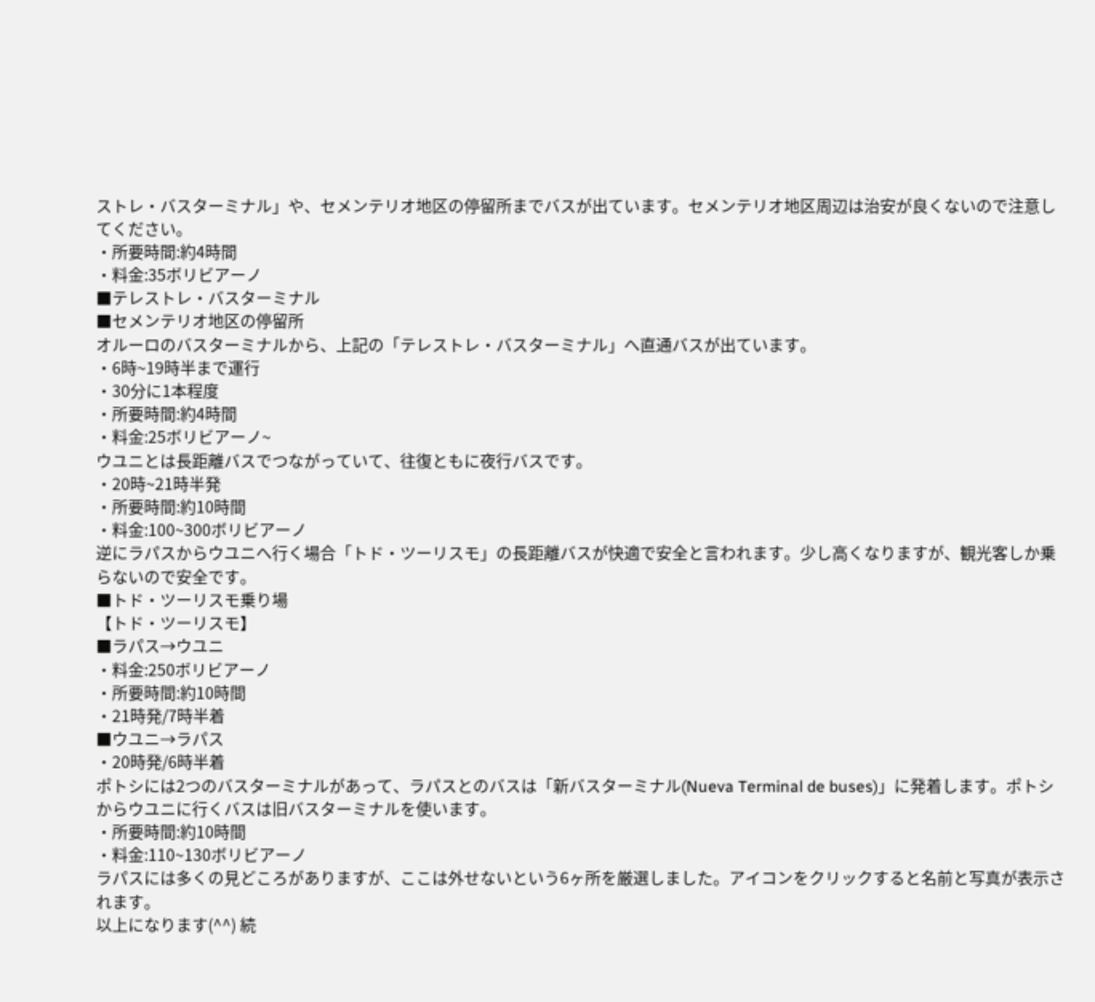ストレ・バスターミナル」や、セメンテリオ地区の停留所までバスが出ています。セメンテリオ地区周辺は治安が良くないので注意してください。
・所要時間:約4時間
・料金:35ボリビアーノ
■テレストレ・バスターミナル
■セメンテリオ地区の停留所
オルーロのバスターミナルから、上記の「テレストレ・バスターミナル」へ直通バスが出ています。
・6時~19時半まで運行
・30分に1本程度
・所要時間:約4時間
・料金:25ボリビアーノ~
ウユニとは長距離バスでつながっていて、往復ともに夜行バスです。
・20時~21時半発
・所要時間:約10時間
・料金:100~300ボリビアーノ
逆にラパスからウユニへ行く場合「トド・ツーリスモ」の長距離バスが快適で安全と言われます。少し高くなりますが、観光客しか乗らないので安全です。
■トド・ツーリスモ乗り場
【トド・ツーリスモ】
■ラパス→ウユニ
・料金:250ボリビアーノ
・所要時間:約10時間
・21時発/7時半着
■ウユニ→ラパス
・20時発/6時半着
ポトシには2つのバスターミナルがあって、ラパスとのバスは「新バスターミナル(Nueva Terminal de buses)」に発着します。ポトシからウユニに行くバスは旧バスターミナルを使います。
・所要時間:約10時間
・料金:110~130ボリビアーノ
ラパスには多くの見どころがありますが、ここは外せないという6ヶ所を厳選しました。アイコンをクリックすると名前と写真が表示されます。
以上になります(^^) 続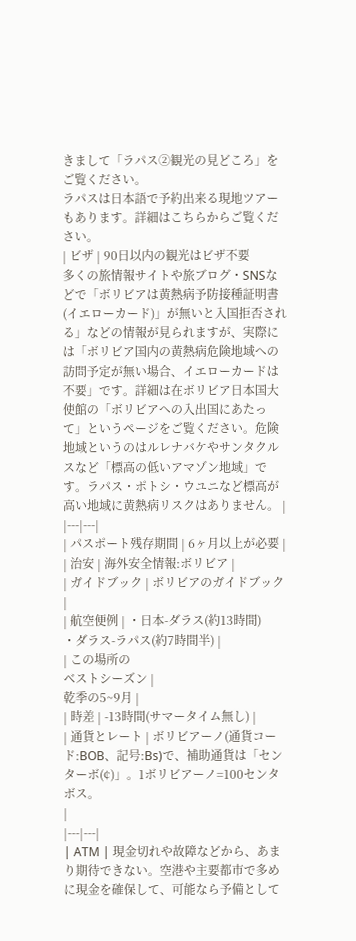きまして「ラパス②観光の見どころ」をご覧ください。
ラパスは日本語で予約出来る現地ツアーもあります。詳細はこちらからご覧ください。
| ビザ | 90日以内の観光はビザ不要
多くの旅情報サイトや旅ブログ・SNSなどで「ボリビアは黄熱病予防接種証明書(イエローカード)」が無いと入国拒否される」などの情報が見られますが、実際には「ボリビア国内の黄熱病危険地域への訪問予定が無い場合、イエローカードは不要」です。詳細は在ボリビア日本国大使館の「ボリビアへの入出国にあたって」というページをご覧ください。危険地域というのはルレナバケやサンタクルスなど「標高の低いアマゾン地域」です。ラパス・ポトシ・ウユニなど標高が高い地域に黄熱病リスクはありません。 |
|---|---|
| パスポート残存期間 | 6ヶ月以上が必要 |
| 治安 | 海外安全情報:ボリビア |
| ガイドブック | ボリビアのガイドブック |
| 航空便例 | ・日本-ダラス(約13時間)
・ダラス-ラパス(約7時間半) |
| この場所の
ベストシーズン |
乾季の5~9月 |
| 時差 | -13時間(サマータイム無し) |
| 通貨とレート | ボリビアーノ(通貨コード:BOB、記号:Bs)で、補助通貨は「センターボ(¢)」。1ボリビアーノ=100センタボス。
|
|---|---|
| ATM | 現金切れや故障などから、あまり期待できない。空港や主要都市で多めに現金を確保して、可能なら予備として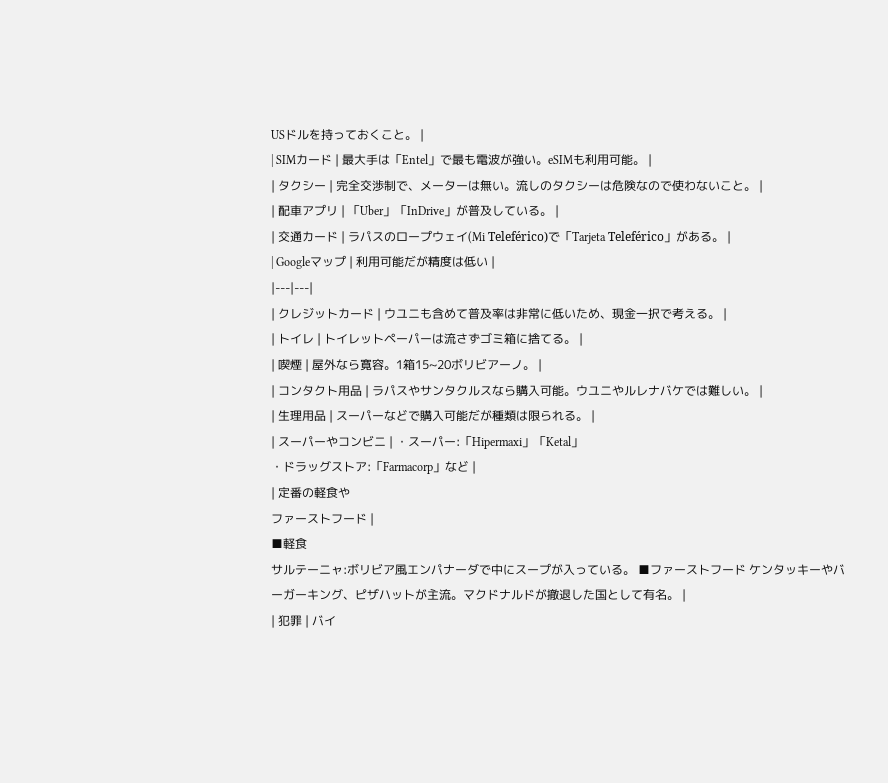USドルを持っておくこと。 |
| SIMカード | 最大手は「Entel」で最も電波が強い。eSIMも利用可能。 |
| タクシー | 完全交渉制で、メーターは無い。流しのタクシーは危険なので使わないこと。 |
| 配車アプリ | 「Uber」「InDrive」が普及している。 |
| 交通カード | ラパスのロープウェイ(Mi Teleférico)で「Tarjeta Teleférico」がある。 |
| Googleマップ | 利用可能だが精度は低い |
|---|---|
| クレジットカード | ウユニも含めて普及率は非常に低いため、現金一択で考える。 |
| トイレ | トイレットペーパーは流さずゴミ箱に捨てる。 |
| 喫煙 | 屋外なら寛容。1箱15~20ボリビアーノ。 |
| コンタクト用品 | ラパスやサンタクルスなら購入可能。ウユニやルレナバケでは難しい。 |
| 生理用品 | スーパーなどで購入可能だが種類は限られる。 |
| スーパーやコンビニ | ・スーパー:「Hipermaxi」「Ketal」
・ドラッグストア:「Farmacorp」など |
| 定番の軽食や
ファーストフード |
■軽食
サルテーニャ:ボリビア風エンパナーダで中にスープが入っている。 ■ファーストフード ケンタッキーやバーガーキング、ピザハットが主流。マクドナルドが撤退した国として有名。 |
| 犯罪 | バイ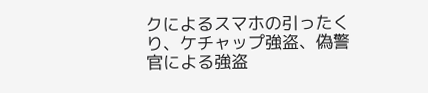クによるスマホの引ったくり、ケチャップ強盗、偽警官による強盗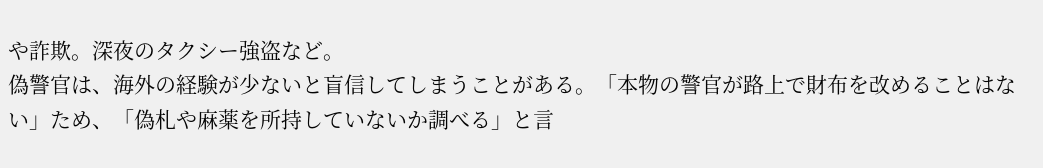や詐欺。深夜のタクシー強盗など。
偽警官は、海外の経験が少ないと盲信してしまうことがある。「本物の警官が路上で財布を改めることはない」ため、「偽札や麻薬を所持していないか調べる」と言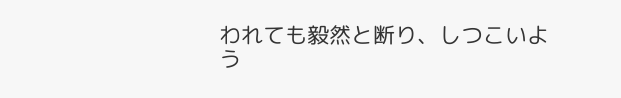われても毅然と断り、しつこいよう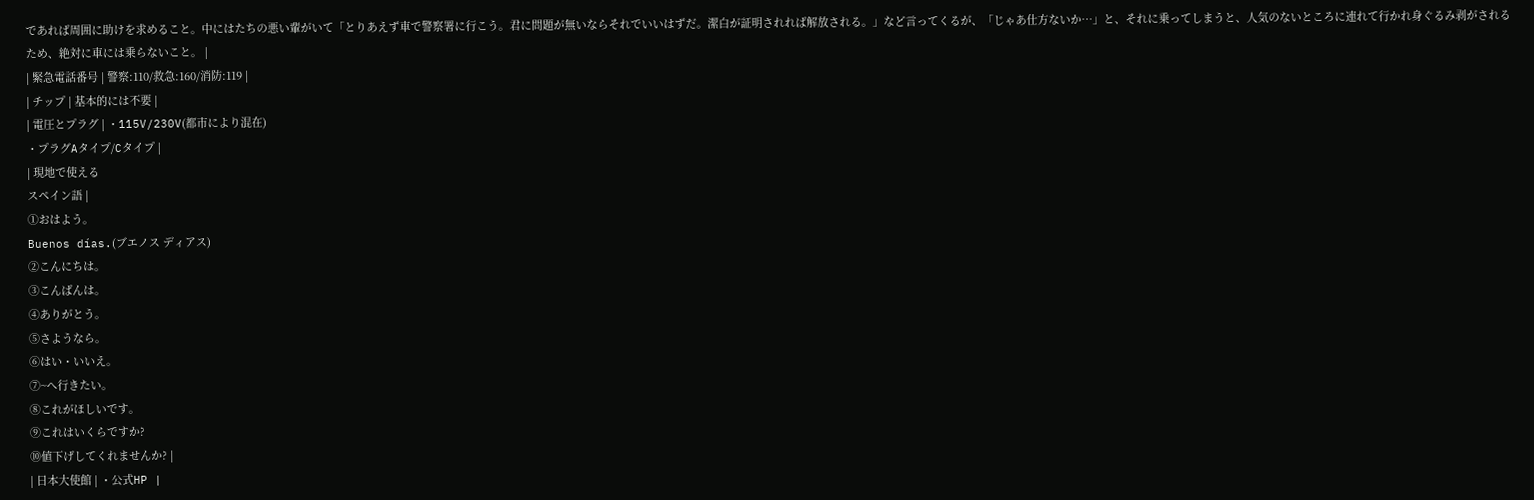であれば周囲に助けを求めること。中にはたちの悪い輩がいて「とりあえず車で警察署に行こう。君に問題が無いならそれでいいはずだ。潔白が証明されれば解放される。」など言ってくるが、「じゃあ仕方ないか…」と、それに乗ってしまうと、人気のないところに連れて行かれ身ぐるみ剥がされるため、絶対に車には乗らないこと。 |
| 緊急電話番号 | 警察:110/救急:160/消防:119 |
| チップ | 基本的には不要 |
| 電圧とプラグ | ・115V/230V(都市により混在)
・プラグAタイプ/Cタイプ |
| 現地で使える
スペイン語 |
①おはよう。
Buenos días.(ブエノス ディアス)
②こんにちは。
③こんばんは。
④ありがとう。
⑤さようなら。
⑥はい・いいえ。
⑦~へ行きたい。
⑧これがほしいです。
⑨これはいくらですか?
⑩値下げしてくれませんか? |
| 日本大使館 | ・公式HP |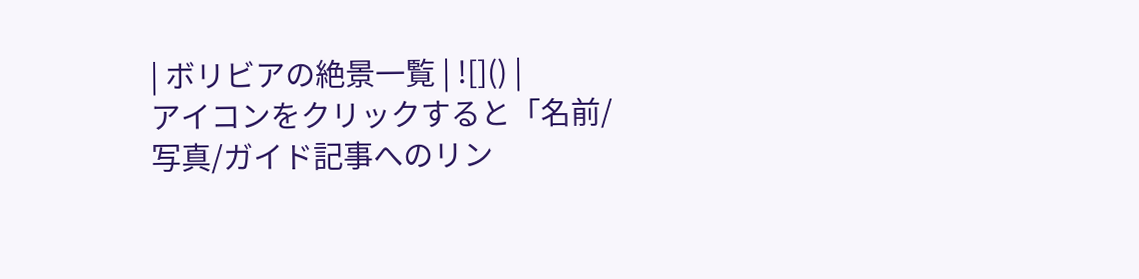| ボリビアの絶景一覧 | ![]() |
アイコンをクリックすると「名前/写真/ガイド記事へのリン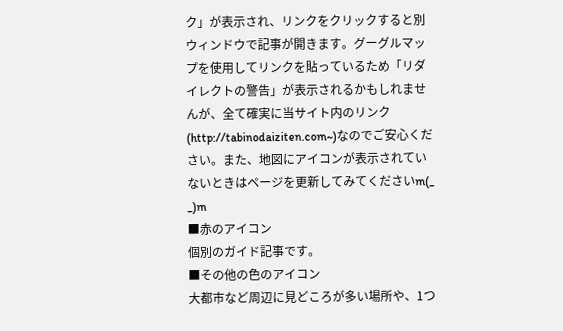ク」が表示され、リンクをクリックすると別ウィンドウで記事が開きます。グーグルマップを使用してリンクを貼っているため「リダイレクトの警告」が表示されるかもしれませんが、全て確実に当サイト内のリンク(http://tabinodaiziten.com~)なのでご安心ください。また、地図にアイコンが表示されていないときはページを更新してみてくださいm(_ _)m
■赤のアイコン
個別のガイド記事です。
■その他の色のアイコン
大都市など周辺に見どころが多い場所や、1つ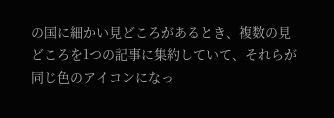の国に細かい見どころがあるとき、複数の見どころを1つの記事に集約していて、それらが同じ色のアイコンになっ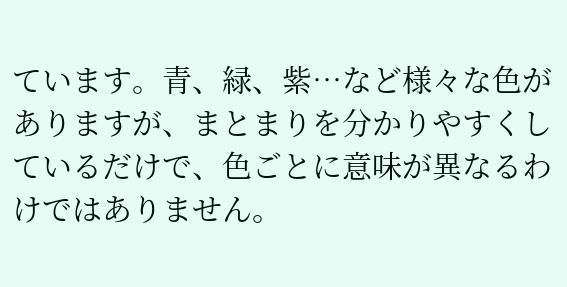ています。青、緑、紫…など様々な色がありますが、まとまりを分かりやすくしているだけで、色ごとに意味が異なるわけではありません。